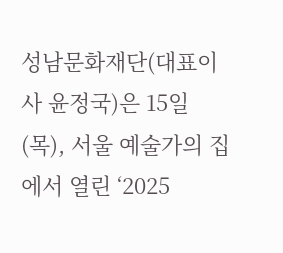성남문화재단(대표이사 윤정국)은 15일(목), 서울 예술가의 집에서 열린 ‘2025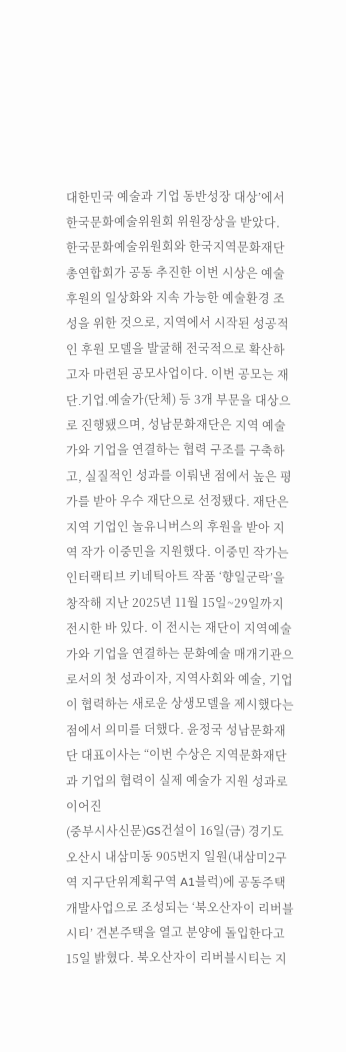대한민국 예술과 기업 동반성장 대상’에서 한국문화예술위원회 위원장상을 받았다. 한국문화예술위원회와 한국지역문화재단총연합회가 공동 추진한 이번 시상은 예술후원의 일상화와 지속 가능한 예술환경 조성을 위한 것으로, 지역에서 시작된 성공적인 후원 모델을 발굴해 전국적으로 확산하고자 마련된 공모사업이다. 이번 공모는 재단․기업․예술가(단체) 등 3개 부문을 대상으로 진행됐으며, 성남문화재단은 지역 예술가와 기업을 연결하는 협력 구조를 구축하고, 실질적인 성과를 이뤄낸 점에서 높은 평가를 받아 우수 재단으로 선정됐다. 재단은 지역 기업인 놀유니버스의 후원을 받아 지역 작가 이중민을 지원했다. 이중민 작가는 인터랙티브 키네틱아트 작품 ‘향일군락’을 창작해 지난 2025년 11월 15일~29일까지 전시한 바 있다. 이 전시는 재단이 지역예술가와 기업을 연결하는 문화예술 매개기관으로서의 첫 성과이자, 지역사회와 예술, 기업이 협력하는 새로운 상생모델을 제시했다는 점에서 의미를 더했다. 윤정국 성남문화재단 대표이사는 “이번 수상은 지역문화재단과 기업의 협력이 실제 예술가 지원 성과로 이어진
(중부시사신문)GS건설이 16일(금) 경기도 오산시 내삼미동 905번지 일원(내삼미2구역 지구단위계획구역 A1블럭)에 공동주택개발사업으로 조성되는 ‘북오산자이 리버블시티’ 견본주택을 열고 분양에 돌입한다고 15일 밝혔다. 북오산자이 리버블시티는 지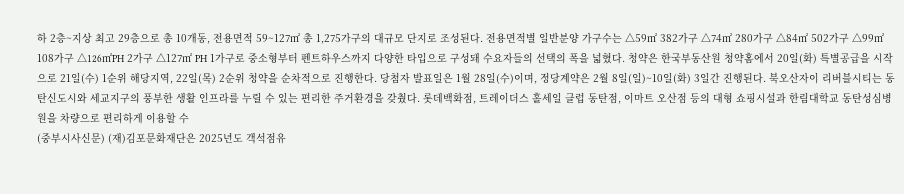하 2층~지상 최고 29층으로 총 10개동, 전용면적 59~127㎡ 총 1,275가구의 대규모 단지로 조성된다. 전용면적별 일반분양 가구수는 △59㎡ 382가구 △74㎡ 280가구 △84㎡ 502가구 △99㎡ 108가구 △126㎡PH 2가구 △127㎡ PH 1가구로 중소형부터 펜트하우스까지 다양한 타입으로 구성돼 수요자들의 선택의 폭을 넓혔다. 청약은 한국부동산원 청약홈에서 20일(화) 특별공급을 시작으로 21일(수) 1순위 해당지역, 22일(목) 2순위 청약을 순차적으로 진행한다. 당첨자 발표일은 1월 28일(수)이며, 정당계약은 2월 8일(일)~10일(화) 3일간 진행된다. 북오산자이 리버블시티는 동탄신도시와 세교지구의 풍부한 생활 인프라를 누릴 수 있는 편리한 주거환경을 갖췄다. 롯데백화점, 트레이더스 홀세일 클럽 동탄점, 이마트 오산점 등의 대형 쇼핑시설과 한림대학교 동탄성심병원을 차량으로 편리하게 이용할 수
(중부시사신문) (재)김포문화재단은 2025년도 객석점유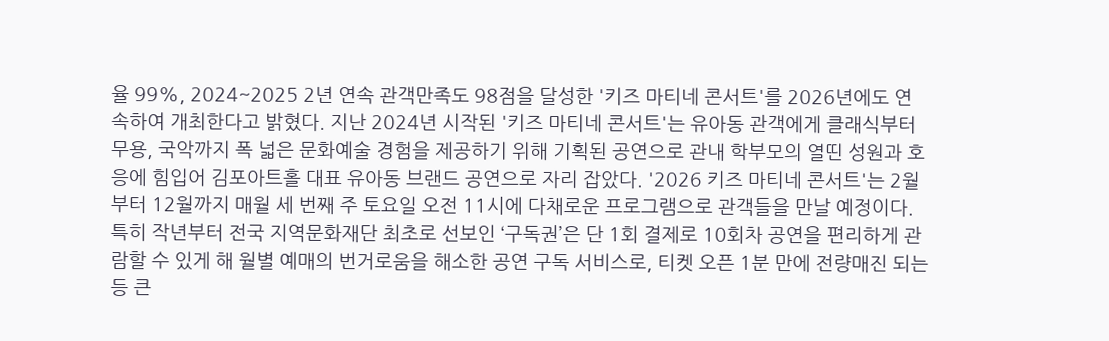율 99%, 2024~2025 2년 연속 관객만족도 98점을 달성한 '키즈 마티네 콘서트'를 2026년에도 연속하여 개최한다고 밝혔다. 지난 2024년 시작된 '키즈 마티네 콘서트'는 유아동 관객에게 클래식부터 무용, 국악까지 폭 넓은 문화예술 경험을 제공하기 위해 기획된 공연으로 관내 학부모의 열띤 성원과 호응에 힘입어 김포아트홀 대표 유아동 브랜드 공연으로 자리 잡았다. '2026 키즈 마티네 콘서트'는 2월부터 12월까지 매월 세 번째 주 토요일 오전 11시에 다채로운 프로그램으로 관객들을 만날 예정이다. 특히 작년부터 전국 지역문화재단 최초로 선보인 ‘구독권’은 단 1회 결제로 10회차 공연을 편리하게 관람할 수 있게 해 월별 예매의 번거로움을 해소한 공연 구독 서비스로, 티켓 오픈 1분 만에 전량매진 되는 등 큰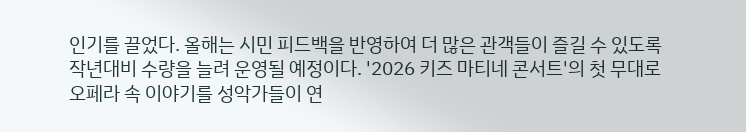인기를 끌었다. 올해는 시민 피드백을 반영하여 더 많은 관객들이 즐길 수 있도록 작년대비 수량을 늘려 운영될 예정이다. '2026 키즈 마티네 콘서트'의 첫 무대로 오페라 속 이야기를 성악가들이 연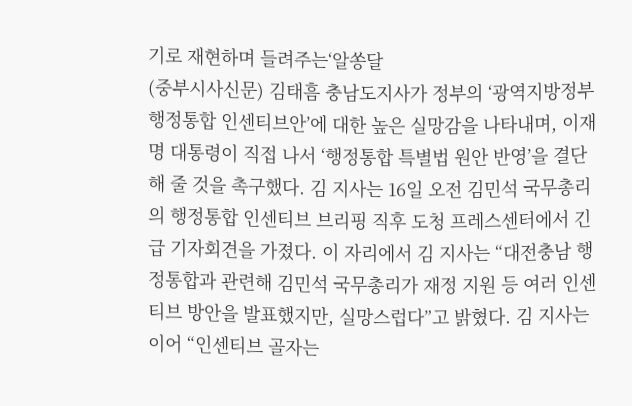기로 재현하며 들려주는‘알쏭달
(중부시사신문) 김태흠 충남도지사가 정부의 ‘광역지방정부 행정통합 인센티브안’에 대한 높은 실망감을 나타내며, 이재명 대통령이 직접 나서 ‘행정통합 특별법 원안 반영’을 결단해 줄 것을 촉구했다. 김 지사는 16일 오전 김민석 국무총리의 행정통합 인센티브 브리핑 직후 도청 프레스센터에서 긴급 기자회견을 가졌다. 이 자리에서 김 지사는 “대전충남 행정통합과 관련해 김민석 국무총리가 재정 지원 등 여러 인센티브 방안을 발표했지만, 실망스럽다”고 밝혔다. 김 지사는 이어 “인센티브 골자는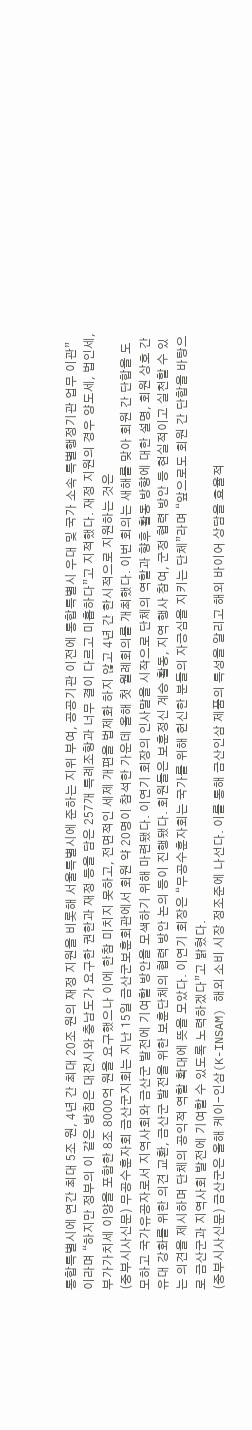통합특별시에 연간 최대 5조 원, 4년 간 최대 20조 원의 재정 지원을 비롯해 서울특별시에 준하는 지위 부여, 공공기관 이전에 통합특별시 우대 및 국가 소속 특별행정기관 업무 이관”이라며 “하지만 정부의 이 같은 방침은 대전시와 충남도가 요구한 권한과 재정 등을 담은 257개 특례조항과 너무 결이 다르고 미흡하다”고 지적했다. 재정 지원의 경우 양도세, 법인세, 부가가치세 이양을 포함한 8조 8000억 원을 요구했으나 이에 한참 미치지 못하고, 전면적인 세제 개편을 법제화 하지 않고 4년 간 한시적으로 지원하는 것은
(중부시사신문) 무공수훈자회 금산군지회는 지난 15일 금산군보훈회관에서 회원 약 20명이 참석한 가운데 올해 첫 월례회의를 개최했다. 이번 회의는 새해를 맞아 회원 간 단합을 도모하고 국가유공자로서 지역사회와 금산군 발전에 기여할 방안을 모색하기 위해 마련됐다. 이연기 회장의 인사말을 시작으로 단체의 역할과 향후 활동 방향에 대한 설명, 회원 상호 간 유대 강화를 위한 의견 교환, 금산군 발전을 위한 보훈단체의 협력 방안 논의 등이 진행됐다. 회원들은 보훈정신 계승 활동, 지역 행사 참여, 군정 협력 방안 등 현실적이고 실천할 수 있는 의견을 제시하며 단체의 공익적 역할 확대에 뜻을 모았다. 이연기 회장은 “무공수훈자회는 국가를 위해 헌신한 분들의 자긍심을 지키는 단체”라며 “앞으로도 회원 간 단합을 바탕으로 금산군과 지역사회 발전에 기여할 수 있도록 노력하겠다”고 밝혔다.
(중부시사신문) 금산군은 올해 케이-인삼(K-INSAM) 해외 소비 시장 정조준에 나선다. 이를 통해 금산인삼 제품의 특성을 알리고 해외 바이어 상담을 효율적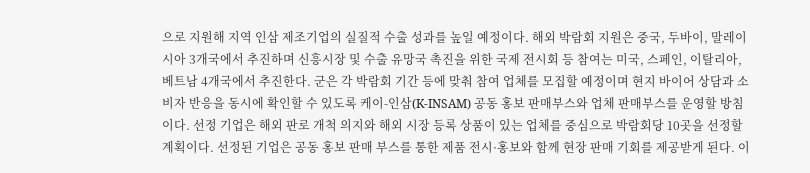으로 지원해 지역 인삼 제조기업의 실질적 수출 성과를 높일 예정이다. 해외 박람회 지원은 중국, 두바이, 말레이시아 3개국에서 추진하며 신흥시장 및 수출 유망국 촉진을 위한 국제 전시회 등 참여는 미국, 스페인, 이탈리아, 베트남 4개국에서 추진한다. 군은 각 박람회 기간 등에 맞춰 참여 업체를 모집할 예정이며 현지 바이어 상담과 소비자 반응을 동시에 확인할 수 있도록 케이-인삼(K-INSAM) 공동 홍보 판매부스와 업체 판매부스를 운영할 방침이다. 선정 기업은 해외 판로 개척 의지와 해외 시장 등록 상품이 있는 업체를 중심으로 박람회당 10곳을 선정할 계획이다. 선정된 기업은 공동 홍보 판매 부스를 통한 제품 전시·홍보와 함께 현장 판매 기회를 제공받게 된다. 이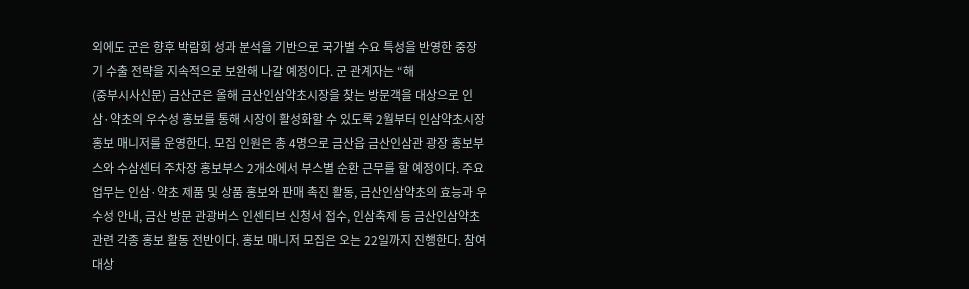외에도 군은 향후 박람회 성과 분석을 기반으로 국가별 수요 특성을 반영한 중장기 수출 전략을 지속적으로 보완해 나갈 예정이다. 군 관계자는 “해
(중부시사신문) 금산군은 올해 금산인삼약초시장을 찾는 방문객을 대상으로 인삼·약초의 우수성 홍보를 통해 시장이 활성화할 수 있도록 2월부터 인삼약초시장 홍보 매니저를 운영한다. 모집 인원은 총 4명으로 금산읍 금산인삼관 광장 홍보부스와 수삼센터 주차장 홍보부스 2개소에서 부스별 순환 근무를 할 예정이다. 주요 업무는 인삼·약초 제품 및 상품 홍보와 판매 촉진 활동, 금산인삼약초의 효능과 우수성 안내, 금산 방문 관광버스 인센티브 신청서 접수, 인삼축제 등 금산인삼약초 관련 각종 홍보 활동 전반이다. 홍보 매니저 모집은 오는 22일까지 진행한다. 참여 대상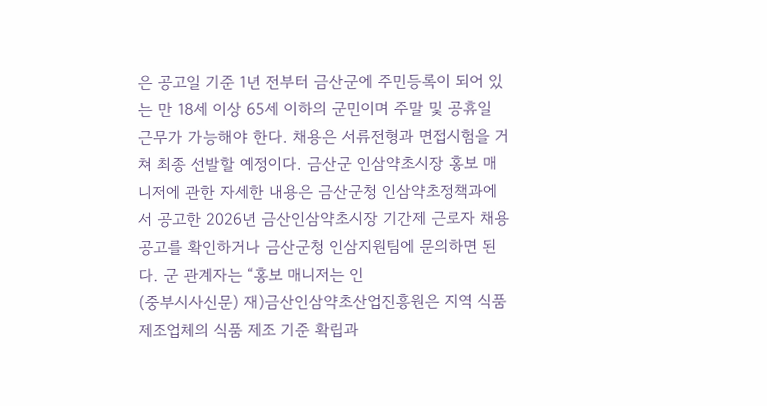은 공고일 기준 1년 전부터 금산군에 주민등록이 되어 있는 만 18세 이상 65세 이하의 군민이며 주말 및 공휴일 근무가 가능해야 한다. 채용은 서류전형과 면접시험을 거쳐 최종 선발할 예정이다. 금산군 인삼약초시장 홍보 매니저에 관한 자세한 내용은 금산군청 인삼약초정책과에서 공고한 2026년 금산인삼약초시장 기간제 근로자 채용 공고를 확인하거나 금산군청 인삼지원팀에 문의하면 된다. 군 관계자는 “홍보 매니저는 인
(중부시사신문) 재)금산인삼약초산업진흥원은 지역 식품제조업체의 식품 제조 기준 확립과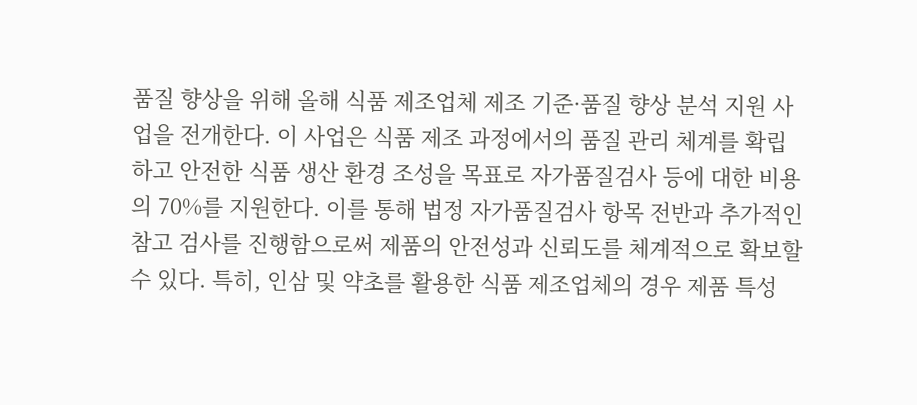품질 향상을 위해 올해 식품 제조업체 제조 기준·품질 향상 분석 지원 사업을 전개한다. 이 사업은 식품 제조 과정에서의 품질 관리 체계를 확립하고 안전한 식품 생산 환경 조성을 목표로 자가품질검사 등에 대한 비용의 70%를 지원한다. 이를 통해 법정 자가품질검사 항목 전반과 추가적인 참고 검사를 진행함으로써 제품의 안전성과 신뢰도를 체계적으로 확보할 수 있다. 특히, 인삼 및 약초를 활용한 식품 제조업체의 경우 제품 특성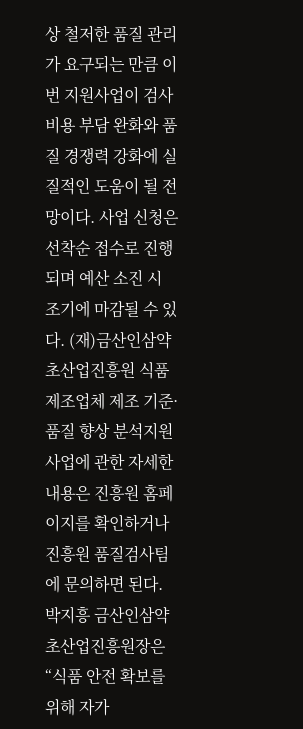상 철저한 품질 관리가 요구되는 만큼 이번 지원사업이 검사 비용 부담 완화와 품질 경쟁력 강화에 실질적인 도움이 될 전망이다. 사업 신청은 선착순 접수로 진행되며 예산 소진 시 조기에 마감될 수 있다. (재)금산인삼약초산업진흥원 식품제조업체 제조 기준·품질 향상 분석지원 사업에 관한 자세한 내용은 진흥원 홈페이지를 확인하거나 진흥원 품질검사팀에 문의하면 된다. 박지흥 금산인삼약초산업진흥원장은 “식품 안전 확보를 위해 자가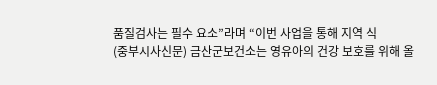품질검사는 필수 요소”라며 “이번 사업을 통해 지역 식
(중부시사신문) 금산군보건소는 영유아의 건강 보호를 위해 올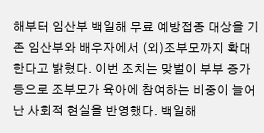해부터 임산부 백일해 무료 예방접종 대상을 기존 임산부와 배우자에서 (외)조부모까지 확대한다고 밝혔다. 이번 조치는 맞벌이 부부 증가 등으로 조부모가 육아에 참여하는 비중이 늘어난 사회적 현실을 반영했다. 백일해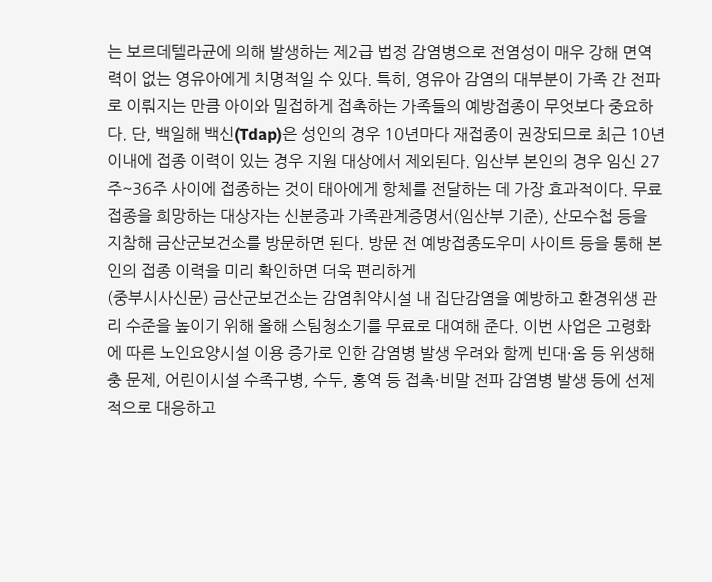는 보르데텔라균에 의해 발생하는 제2급 법정 감염병으로 전염성이 매우 강해 면역력이 없는 영유아에게 치명적일 수 있다. 특히, 영유아 감염의 대부분이 가족 간 전파로 이뤄지는 만큼 아이와 밀접하게 접촉하는 가족들의 예방접종이 무엇보다 중요하다. 단, 백일해 백신(Tdap)은 성인의 경우 10년마다 재접종이 권장되므로 최근 10년 이내에 접종 이력이 있는 경우 지원 대상에서 제외된다. 임산부 본인의 경우 임신 27주~36주 사이에 접종하는 것이 태아에게 항체를 전달하는 데 가장 효과적이다. 무료 접종을 희망하는 대상자는 신분증과 가족관계증명서(임산부 기준), 산모수첩 등을 지참해 금산군보건소를 방문하면 된다. 방문 전 예방접종도우미 사이트 등을 통해 본인의 접종 이력을 미리 확인하면 더욱 편리하게
(중부시사신문) 금산군보건소는 감염취약시설 내 집단감염을 예방하고 환경위생 관리 수준을 높이기 위해 올해 스팀청소기를 무료로 대여해 준다. 이번 사업은 고령화에 따른 노인요양시설 이용 증가로 인한 감염병 발생 우려와 함께 빈대·옴 등 위생해충 문제, 어린이시설 수족구병, 수두, 홍역 등 접촉·비말 전파 감염병 발생 등에 선제적으로 대응하고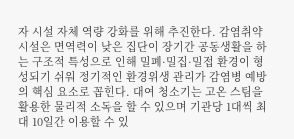자 시설 자체 역량 강화를 위해 추진한다. 감염취약시설은 면역력이 낮은 집단이 장기간 공동생활을 하는 구조적 특성으로 인해 밀폐·밀집·밀접 환경이 형성되기 쉬워 정기적인 환경위생 관리가 감염병 예방의 핵심 요소로 꼽힌다. 대여 청소기는 고온 스팀을 활용한 물리적 소독을 할 수 있으며 기관당 1대씩 최대 10일간 이용할 수 있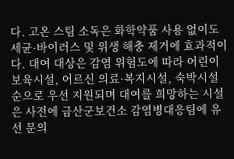다. 고온 스팀 소독은 화학약품 사용 없이도 세균·바이러스 및 위생 해충 제거에 효과적이다. 대여 대상은 감염 위험도에 따라 어린이 보육시설, 어르신 의료·복지시설, 숙박시설 순으로 우선 지원되며 대여를 희망하는 시설은 사전에 금산군보건소 감염병대응팀에 유선 문의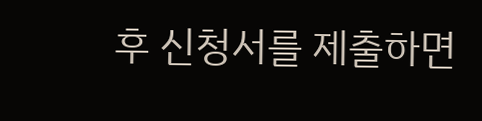후 신청서를 제출하면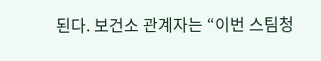된다. 보건소 관계자는 “이번 스팀청